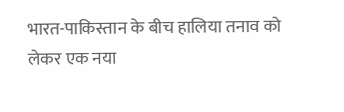भारत-पाकिस्तान के बीच हालिया तनाव को लेकर एक नया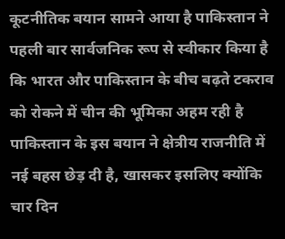कूटनीतिक बयान सामने आया है पाकिस्तान ने पहली बार सार्वजनिक रूप से स्वीकार किया है कि भारत और पाकिस्तान के बीच बढ़ते टकराव को रोकने में चीन की भूमिका अहम रही है पाकिस्तान के इस बयान ने क्षेत्रीय राजनीति में नई बहस छेड़ दी है, खासकर इसलिए क्योंकि चार दिन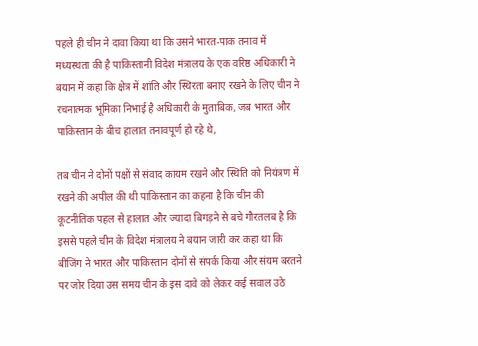पहले ही चीन ने दावा किया था कि उसने भारत-पाक तनाव में मध्यस्थता की है पाकिस्तानी विदेश मंत्रालय के एक वरिष्ठ अधिकारी ने बयान में कहा कि क्षेत्र में शांति और स्थिरता बनाए रखने के लिए चीन ने रचनात्मक भूमिका निभाई है अधिकारी के मुताबिक, जब भारत और पाकिस्तान के बीच हालात तनावपूर्ण हो रहे थे,

तब चीन ने दोनों पक्षों से संवाद कायम रखने और स्थिति को नियंत्रण में रखने की अपील की थी पाकिस्तान का कहना है कि चीन की कूटनीतिक पहल से हालात और ज्यादा बिगड़ने से बचे गौरतलब है कि इससे पहले चीन के विदेश मंत्रालय ने बयान जारी कर कहा था कि बीजिंग ने भारत और पाकिस्तान दोनों से संपर्क किया और संयम बरतने पर जोर दिया उस समय चीन के इस दावे को लेकर कई सवाल उठे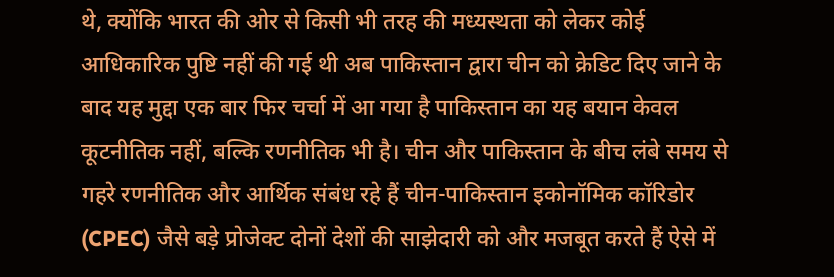थे, क्योंकि भारत की ओर से किसी भी तरह की मध्यस्थता को लेकर कोई आधिकारिक पुष्टि नहीं की गई थी अब पाकिस्तान द्वारा चीन को क्रेडिट दिए जाने के बाद यह मुद्दा एक बार फिर चर्चा में आ गया है पाकिस्तान का यह बयान केवल कूटनीतिक नहीं, बल्कि रणनीतिक भी है। चीन और पाकिस्तान के बीच लंबे समय से गहरे रणनीतिक और आर्थिक संबंध रहे हैं चीन-पाकिस्तान इकोनॉमिक कॉरिडोर (CPEC) जैसे बड़े प्रोजेक्ट दोनों देशों की साझेदारी को और मजबूत करते हैं ऐसे में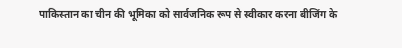पाकिस्तान का चीन की भूमिका को सार्वजनिक रूप से स्वीकार करना बीजिंग के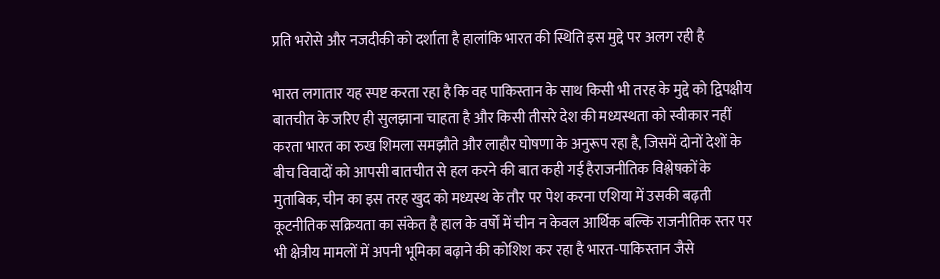प्रति भरोसे और नजदीकी को दर्शाता है हालांकि भारत की स्थिति इस मुद्दे पर अलग रही है

भारत लगातार यह स्पष्ट करता रहा है कि वह पाकिस्तान के साथ किसी भी तरह के मुद्दे को द्विपक्षीय बातचीत के जरिए ही सुलझाना चाहता है और किसी तीसरे देश की मध्यस्थता को स्वीकार नहीं करता भारत का रुख शिमला समझौते और लाहौर घोषणा के अनुरूप रहा है, जिसमें दोनों देशों के बीच विवादों को आपसी बातचीत से हल करने की बात कही गई हैराजनीतिक विश्लेषकों के मुताबिक, चीन का इस तरह खुद को मध्यस्थ के तौर पर पेश करना एशिया में उसकी बढ़ती कूटनीतिक सक्रियता का संकेत है हाल के वर्षों में चीन न केवल आर्थिक बल्कि राजनीतिक स्तर पर भी क्षेत्रीय मामलों में अपनी भूमिका बढ़ाने की कोशिश कर रहा है भारत-पाकिस्तान जैसे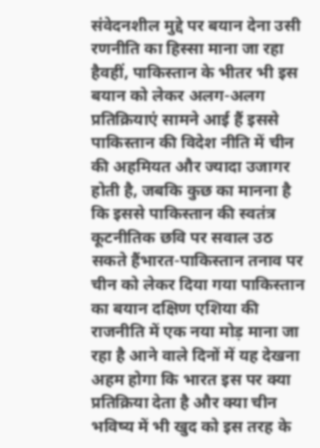संवेदनशील मुद्दे पर बयान देना उसी रणनीति का हिस्सा माना जा रहा हैवहीं, पाकिस्तान के भीतर भी इस बयान को लेकर अलग-अलग प्रतिक्रियाएं सामने आई हैं इससे पाकिस्तान की विदेश नीति में चीन की अहमियत और ज्यादा उजागर होती है, जबकि कुछ का मानना है कि इससे पाकिस्तान की स्वतंत्र कूटनीतिक छवि पर सवाल उठ सकते हैंभारत-पाकिस्तान तनाव पर चीन को लेकर दिया गया पाकिस्तान का बयान दक्षिण एशिया की राजनीति में एक नया मोड़ माना जा रहा है आने वाले दिनों में यह देखना अहम होगा कि भारत इस पर क्या प्रतिक्रिया देता है और क्या चीन भविष्य में भी खुद को इस तरह के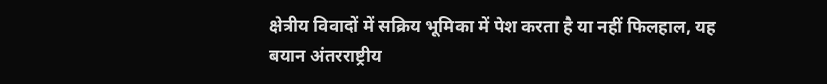क्षेत्रीय विवादों में सक्रिय भूमिका में पेश करता है या नहीं फिलहाल, यह बयान अंतरराष्ट्रीय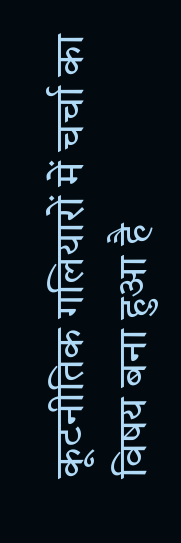कूटनीतिक गलियारों में चर्चा का विषय बना हुआ है